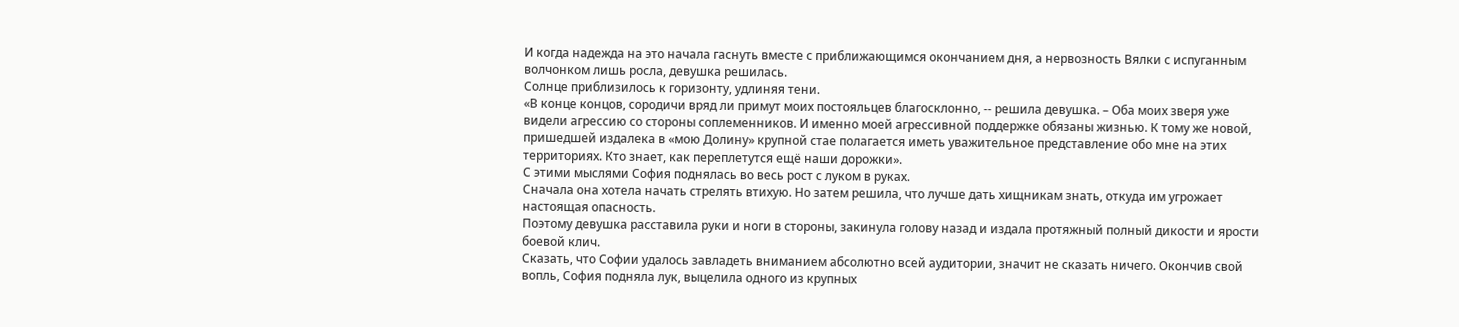И когда надежда на это начала гаснуть вместе с приближающимся окончанием дня, а нервозность Вялки с испуганным волчонком лишь росла, девушка решилась.
Солнце приблизилось к горизонту, удлиняя тени.
«В конце концов, сородичи вряд ли примут моих постояльцев благосклонно, -- решила девушка. – Оба моих зверя уже видели агрессию со стороны соплеменников. И именно моей агрессивной поддержке обязаны жизнью. К тому же новой, пришедшей издалека в «мою Долину» крупной стае полагается иметь уважительное представление обо мне на этих территориях. Кто знает, как переплетутся ещё наши дорожки».
С этими мыслями София поднялась во весь рост с луком в руках.
Сначала она хотела начать стрелять втихую. Но затем решила, что лучше дать хищникам знать, откуда им угрожает настоящая опасность.
Поэтому девушка расставила руки и ноги в стороны, закинула голову назад и издала протяжный полный дикости и ярости боевой клич.
Сказать, что Софии удалось завладеть вниманием абсолютно всей аудитории, значит не сказать ничего. Окончив свой вопль, София подняла лук, выцелила одного из крупных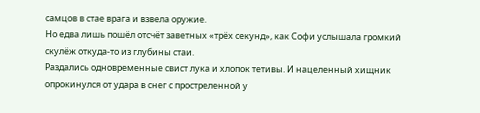самцов в стае врага и взвела оружие.
Но едва лишь пошёл отсчёт заветных «трёх секунд», как Софи услышала громкий скулёж откуда-то из глубины стаи.
Раздались одновременные свист лука и хлопок тетивы. И нацеленный хищник опрокинулся от удара в снег с простреленной у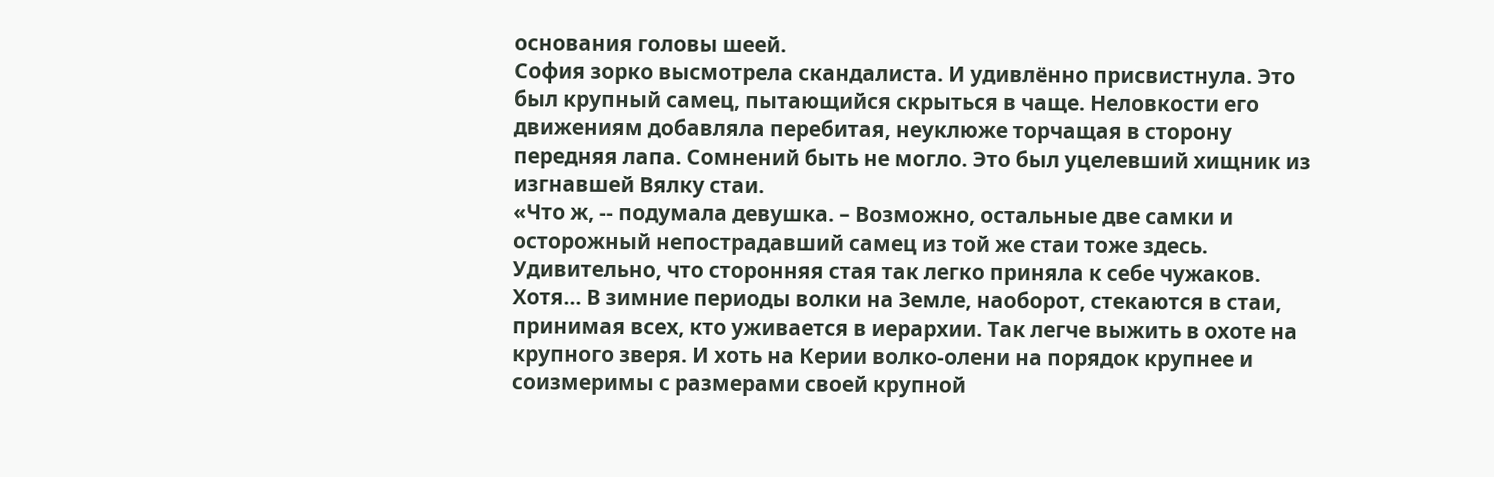основания головы шеей.
София зорко высмотрела скандалиста. И удивлённо присвистнула. Это был крупный самец, пытающийся скрыться в чаще. Неловкости его движениям добавляла перебитая, неуклюже торчащая в сторону передняя лапа. Сомнений быть не могло. Это был уцелевший хищник из изгнавшей Вялку стаи.
«Что ж, -- подумала девушка. – Возможно, остальные две самки и осторожный непострадавший самец из той же стаи тоже здесь. Удивительно, что сторонняя стая так легко приняла к себе чужаков. Хотя… В зимние периоды волки на Земле, наоборот, стекаются в стаи, принимая всех, кто уживается в иерархии. Так легче выжить в охоте на крупного зверя. И хоть на Керии волко-олени на порядок крупнее и соизмеримы с размерами своей крупной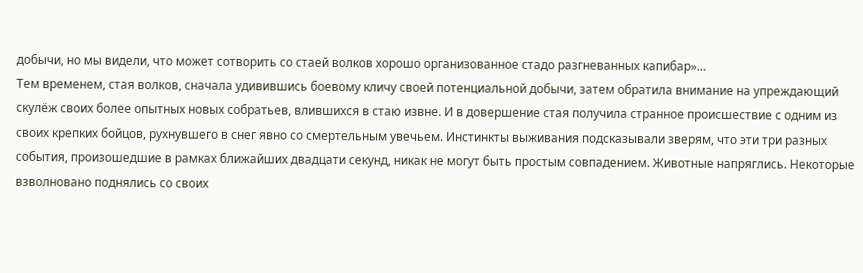добычи, но мы видели, что может сотворить со стаей волков хорошо организованное стадо разгневанных капибар»…
Тем временем, стая волков, сначала удивившись боевому кличу своей потенциальной добычи, затем обратила внимание на упреждающий скулёж своих более опытных новых собратьев, влившихся в стаю извне. И в довершение стая получила странное происшествие с одним из своих крепких бойцов, рухнувшего в снег явно со смертельным увечьем. Инстинкты выживания подсказывали зверям, что эти три разных события, произошедшие в рамках ближайших двадцати секунд, никак не могут быть простым совпадением. Животные напряглись. Некоторые взволновано поднялись со своих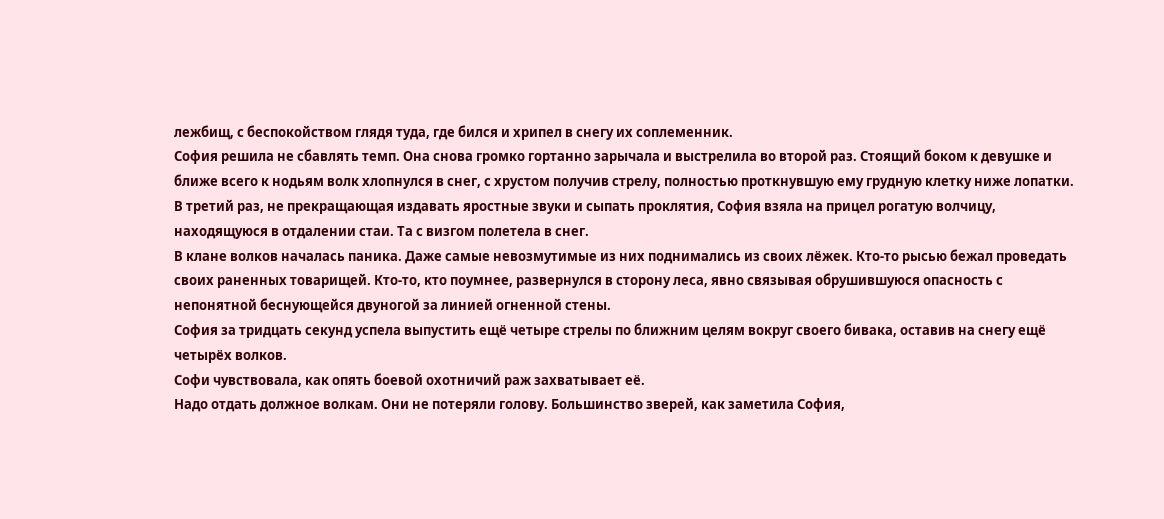лежбищ, с беспокойством глядя туда, где бился и хрипел в снегу их соплеменник.
София решила не сбавлять темп. Она снова громко гортанно зарычала и выстрелила во второй раз. Стоящий боком к девушке и ближе всего к нодьям волк хлопнулся в снег, с хрустом получив стрелу, полностью проткнувшую ему грудную клетку ниже лопатки.
В третий раз, не прекращающая издавать яростные звуки и сыпать проклятия, София взяла на прицел рогатую волчицу, находящуюся в отдалении стаи. Та с визгом полетела в снег.
В клане волков началась паника. Даже самые невозмутимые из них поднимались из своих лёжек. Кто-то рысью бежал проведать своих раненных товарищей. Кто-то, кто поумнее, развернулся в сторону леса, явно связывая обрушившуюся опасность с непонятной беснующейся двуногой за линией огненной стены.
София за тридцать секунд успела выпустить ещё четыре стрелы по ближним целям вокруг своего бивака, оставив на снегу ещё четырёх волков.
Софи чувствовала, как опять боевой охотничий раж захватывает её.
Надо отдать должное волкам. Они не потеряли голову. Большинство зверей, как заметила София,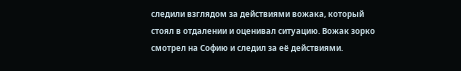следили взглядом за действиями вожака, который стоял в отдалении и оценивал ситуацию. Вожак зорко смотрел на Софию и следил за её действиями.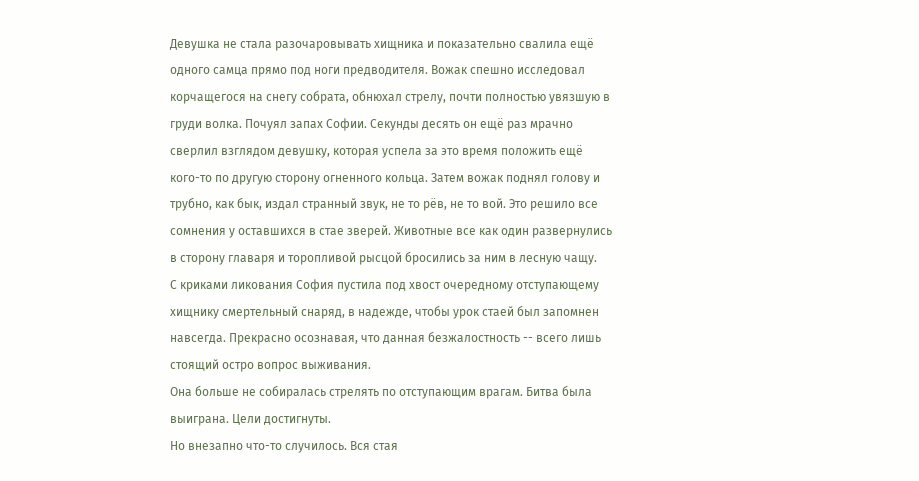Девушка не стала разочаровывать хищника и показательно свалила ещё одного самца прямо под ноги предводителя. Вожак спешно исследовал корчащегося на снегу собрата, обнюхал стрелу, почти полностью увязшую в груди волка. Почуял запах Софии. Секунды десять он ещё раз мрачно сверлил взглядом девушку, которая успела за это время положить ещё кого-то по другую сторону огненного кольца. Затем вожак поднял голову и трубно, как бык, издал странный звук, не то рёв, не то вой. Это решило все сомнения у оставшихся в стае зверей. Животные все как один развернулись в сторону главаря и торопливой рысцой бросились за ним в лесную чащу.
С криками ликования София пустила под хвост очередному отступающему хищнику смертельный снаряд, в надежде, чтобы урок стаей был запомнен навсегда. Прекрасно осознавая, что данная безжалостность -- всего лишь стоящий остро вопрос выживания.
Она больше не собиралась стрелять по отступающим врагам. Битва была выиграна. Цели достигнуты.
Но внезапно что-то случилось. Вся стая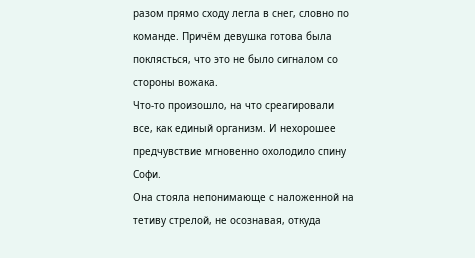разом прямо сходу легла в снег, словно по команде. Причём девушка готова была поклясться, что это не было сигналом со стороны вожака.
Что-то произошло, на что среагировали все, как единый организм. И нехорошее предчувствие мгновенно охолодило спину Софи.
Она стояла непонимающе с наложенной на тетиву стрелой, не осознавая, откуда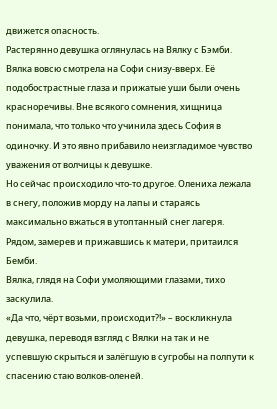движется опасность.
Растерянно девушка оглянулась на Вялку с Бэмби.
Вялка вовсю смотрела на Софи снизу-вверх. Её подобострастные глаза и прижатые уши были очень красноречивы. Вне всякого сомнения, хищница понимала, что только что учинила здесь София в одиночку. И это явно прибавило неизгладимое чувство уважения от волчицы к девушке.
Но сейчас происходило что-то другое. Олениха лежала в снегу, положив морду на лапы и стараясь максимально вжаться в утоптанный снег лагеря. Рядом, замерев и прижавшись к матери, притаился Бемби.
Вялка, глядя на Софи умоляющими глазами, тихо заскулила.
«Да что, чёрт возьми, происходит?!» – воскликнула девушка, переводя взгляд с Вялки на так и не успевшую скрыться и залёгшую в сугробы на полпути к спасению стаю волков-оленей.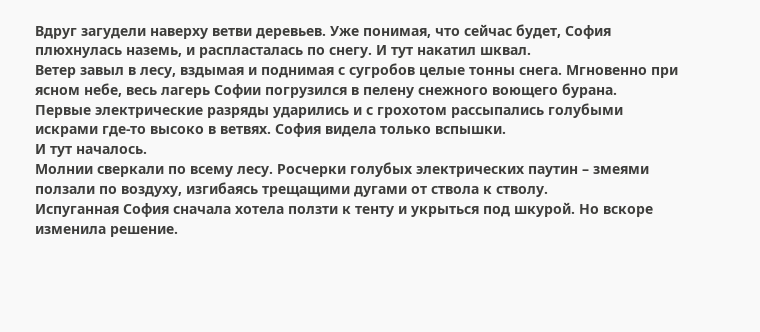Вдруг загудели наверху ветви деревьев. Уже понимая, что сейчас будет, София плюхнулась наземь, и распласталась по снегу. И тут накатил шквал.
Ветер завыл в лесу, вздымая и поднимая с сугробов целые тонны снега. Мгновенно при ясном небе, весь лагерь Софии погрузился в пелену снежного воющего бурана.
Первые электрические разряды ударились и с грохотом рассыпались голубыми искрами где-то высоко в ветвях. София видела только вспышки.
И тут началось.
Молнии сверкали по всему лесу. Росчерки голубых электрических паутин – змеями ползали по воздуху, изгибаясь трещащими дугами от ствола к стволу.
Испуганная София сначала хотела ползти к тенту и укрыться под шкурой. Но вскоре изменила решение.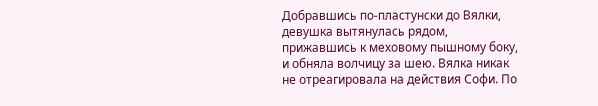Добравшись по-пластунски до Вялки, девушка вытянулась рядом, прижавшись к меховому пышному боку, и обняла волчицу за шею. Вялка никак не отреагировала на действия Софи. По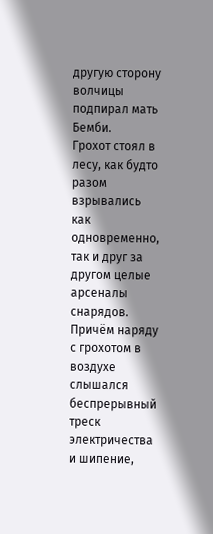другую сторону волчицы подпирал мать Бемби.
Грохот стоял в лесу, как будто разом взрывались как одновременно, так и друг за другом целые арсеналы снарядов. Причём наряду с грохотом в воздухе слышался беспрерывный треск электричества и шипение,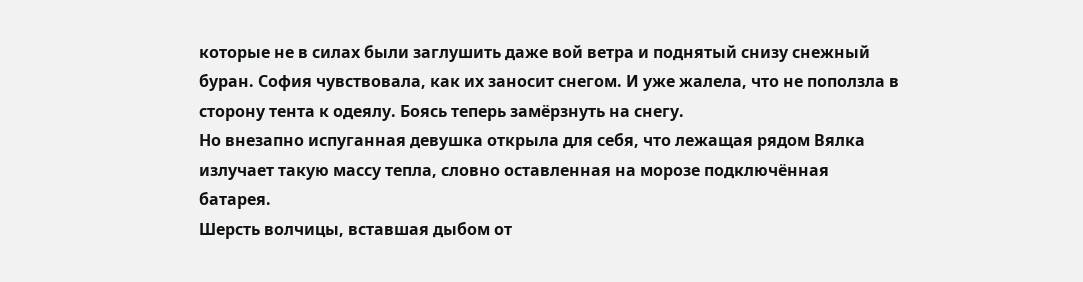которые не в силах были заглушить даже вой ветра и поднятый снизу снежный буран. София чувствовала, как их заносит снегом. И уже жалела, что не поползла в сторону тента к одеялу. Боясь теперь замёрзнуть на снегу.
Но внезапно испуганная девушка открыла для себя, что лежащая рядом Вялка излучает такую массу тепла, словно оставленная на морозе подключённая батарея.
Шерсть волчицы, вставшая дыбом от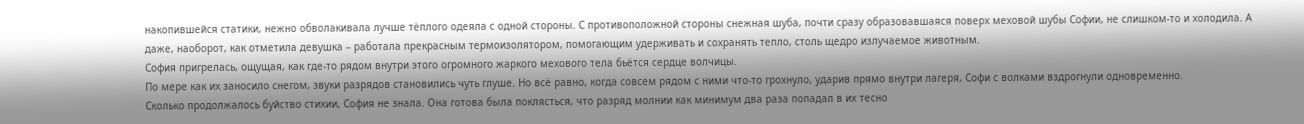накопившейся статики, нежно обволакивала лучше тёплого одеяла с одной стороны. С противоположной стороны снежная шуба, почти сразу образовавшаяся поверх меховой шубы Софии, не слишком-то и холодила. А даже, наоборот, как отметила девушка – работала прекрасным термоизолятором, помогающим удерживать и сохранять тепло, столь щедро излучаемое животным.
София пригрелась, ощущая, как где-то рядом внутри этого огромного жаркого мехового тела бьётся сердце волчицы.
По мере как их заносило снегом, звуки разрядов становились чуть глуше. Но всё равно, когда совсем рядом с ними что-то грохнуло, ударив прямо внутри лагеря, Софи с волками вздрогнули одновременно.
Сколько продолжалось буйство стихии, София не знала. Она готова была поклясться, что разряд молнии как минимум два раза попадал в их тесно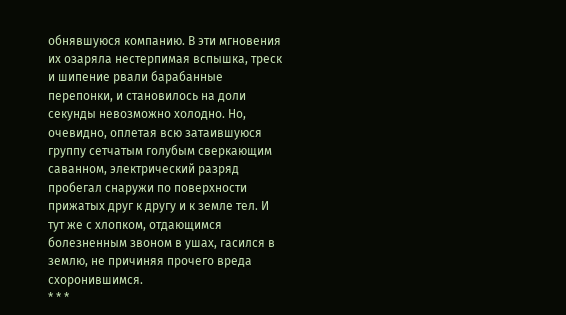обнявшуюся компанию. В эти мгновения их озаряла нестерпимая вспышка, треск и шипение рвали барабанные перепонки, и становилось на доли секунды невозможно холодно. Но, очевидно, оплетая всю затаившуюся группу сетчатым голубым сверкающим саванном, электрический разряд пробегал снаружи по поверхности прижатых друг к другу и к земле тел. И тут же с хлопком, отдающимся болезненным звоном в ушах, гасился в землю, не причиняя прочего вреда схоронившимся.
* * *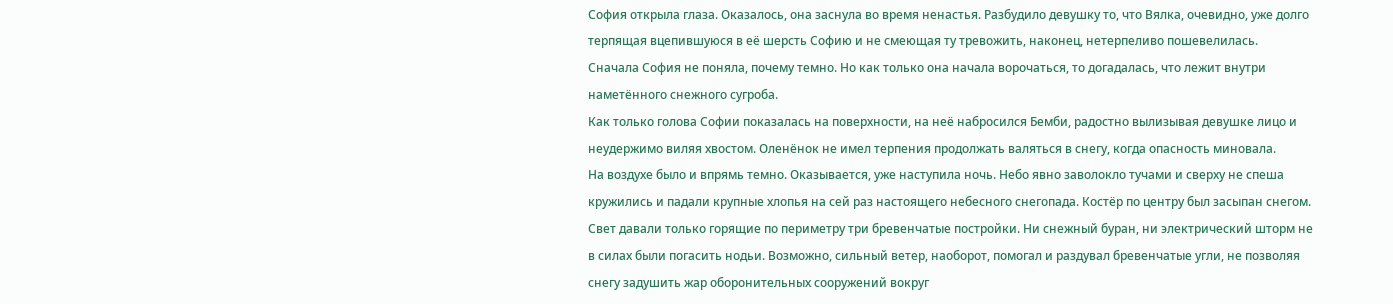София открыла глаза. Оказалось, она заснула во время ненастья. Разбудило девушку то, что Вялка, очевидно, уже долго терпящая вцепившуюся в её шерсть Софию и не смеющая ту тревожить, наконец, нетерпеливо пошевелилась.
Сначала София не поняла, почему темно. Но как только она начала ворочаться, то догадалась, что лежит внутри наметённого снежного сугроба.
Как только голова Софии показалась на поверхности, на неё набросился Бемби, радостно вылизывая девушке лицо и неудержимо виляя хвостом. Оленёнок не имел терпения продолжать валяться в снегу, когда опасность миновала.
На воздухе было и впрямь темно. Оказывается, уже наступила ночь. Небо явно заволокло тучами и сверху не спеша кружились и падали крупные хлопья на сей раз настоящего небесного снегопада. Костёр по центру был засыпан снегом. Свет давали только горящие по периметру три бревенчатые постройки. Ни снежный буран, ни электрический шторм не в силах были погасить нодьи. Возможно, сильный ветер, наоборот, помогал и раздувал бревенчатые угли, не позволяя снегу задушить жар оборонительных сооружений вокруг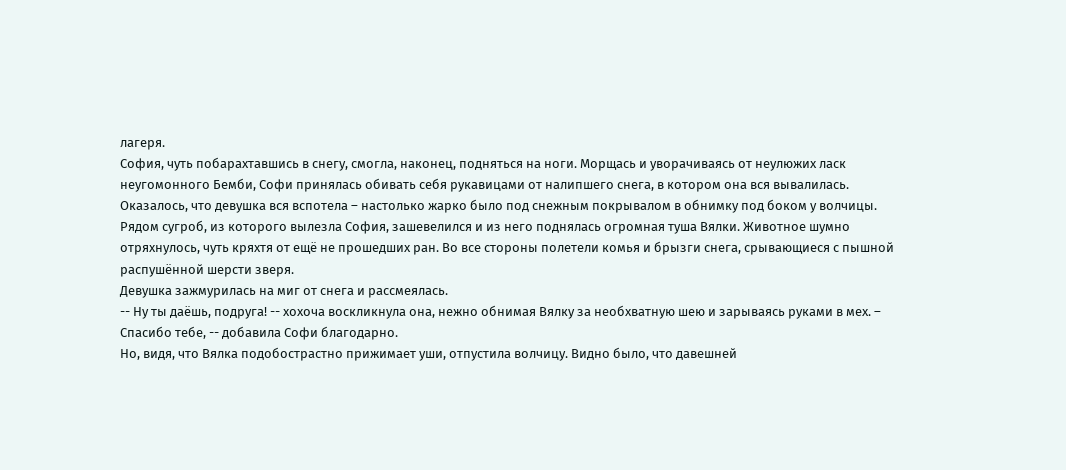лагеря.
София, чуть побарахтавшись в снегу, смогла, наконец, подняться на ноги. Морщась и уворачиваясь от неулюжих ласк неугомонного Бемби, Софи принялась обивать себя рукавицами от налипшего снега, в котором она вся вывалилась. Оказалось, что девушка вся вспотела – настолько жарко было под снежным покрывалом в обнимку под боком у волчицы.
Рядом сугроб, из которого вылезла София, зашевелился и из него поднялась огромная туша Вялки. Животное шумно отряхнулось, чуть кряхтя от ещё не прошедших ран. Во все стороны полетели комья и брызги снега, срывающиеся с пышной распушённой шерсти зверя.
Девушка зажмурилась на миг от снега и рассмеялась.
-- Ну ты даёшь, подруга! -- хохоча воскликнула она, нежно обнимая Вялку за необхватную шею и зарываясь руками в мех. – Спасибо тебе, -- добавила Софи благодарно.
Но, видя, что Вялка подобострастно прижимает уши, отпустила волчицу. Видно было, что давешней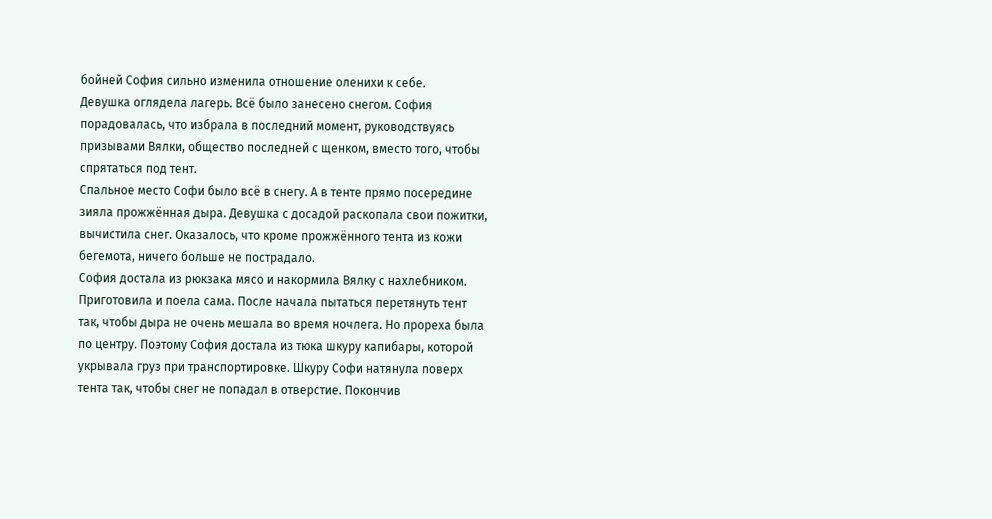бойней София сильно изменила отношение оленихи к себе.
Девушка оглядела лагерь. Всё было занесено снегом. София порадовалась, что избрала в последний момент, руководствуясь призывами Вялки, общество последней с щенком, вместо того, чтобы спрятаться под тент.
Спальное место Софи было всё в снегу. А в тенте прямо посередине зияла прожжённая дыра. Девушка с досадой раскопала свои пожитки, вычистила снег. Оказалось, что кроме прожжённого тента из кожи бегемота, ничего больше не пострадало.
София достала из рюкзака мясо и накормила Вялку с нахлебником.
Приготовила и поела сама. После начала пытаться перетянуть тент так, чтобы дыра не очень мешала во время ночлега. Но прореха была по центру. Поэтому София достала из тюка шкуру капибары, которой укрывала груз при транспортировке. Шкуру Софи натянула поверх тента так, чтобы снег не попадал в отверстие. Покончив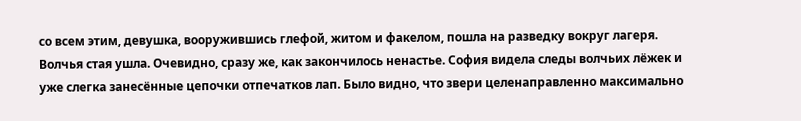со всем этим, девушка, вооружившись глефой, житом и факелом, пошла на разведку вокруг лагеря.
Волчья стая ушла. Очевидно, сразу же, как закончилось ненастье. София видела следы волчьих лёжек и уже слегка занесённые цепочки отпечатков лап. Было видно, что звери целенаправленно максимально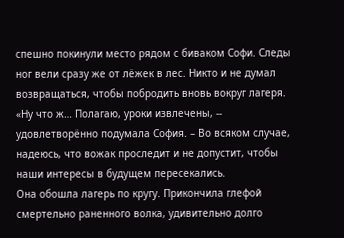спешно покинули место рядом с биваком Софи. Следы ног вели сразу же от лёжек в лес. Никто и не думал возвращаться, чтобы побродить вновь вокруг лагеря.
«Ну что ж… Полагаю, уроки извлечены, -- удовлетворённо подумала София. – Во всяком случае, надеюсь, что вожак проследит и не допустит, чтобы наши интересы в будущем пересекались.
Она обошла лагерь по кругу. Прикончила глефой смертельно раненного волка, удивительно долго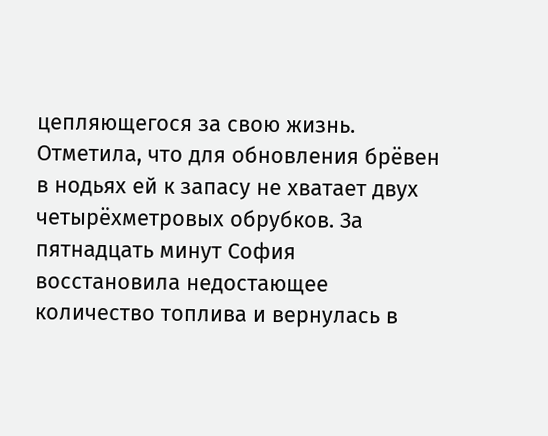цепляющегося за свою жизнь. Отметила, что для обновления брёвен в нодьях ей к запасу не хватает двух четырёхметровых обрубков. За пятнадцать минут София восстановила недостающее количество топлива и вернулась в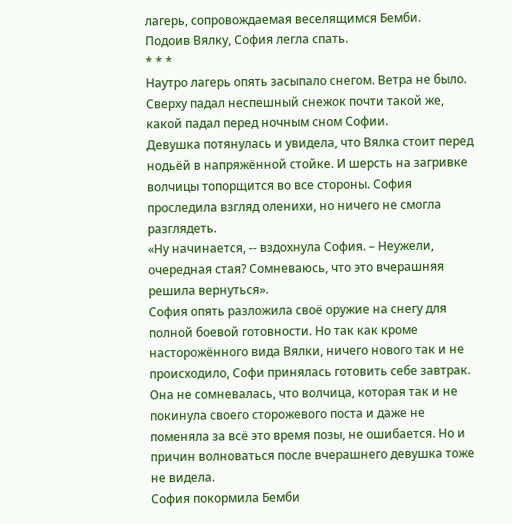лагерь, сопровождаемая веселящимся Бемби.
Подоив Вялку, София легла спать.
* * *
Наутро лагерь опять засыпало снегом. Ветра не было. Сверху падал неспешный снежок почти такой же, какой падал перед ночным сном Софии.
Девушка потянулась и увидела, что Вялка стоит перед нодьёй в напряжённой стойке. И шерсть на загривке волчицы топорщится во все стороны. София проследила взгляд оленихи, но ничего не смогла разглядеть.
«Ну начинается, -- вздохнула София. – Неужели, очередная стая? Сомневаюсь, что это вчерашняя решила вернуться».
София опять разложила своё оружие на снегу для полной боевой готовности. Но так как кроме насторожённого вида Вялки, ничего нового так и не происходило, Софи принялась готовить себе завтрак. Она не сомневалась, что волчица, которая так и не покинула своего сторожевого поста и даже не поменяла за всё это время позы, не ошибается. Но и причин волноваться после вчерашнего девушка тоже не видела.
София покормила Бемби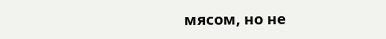мясом, но не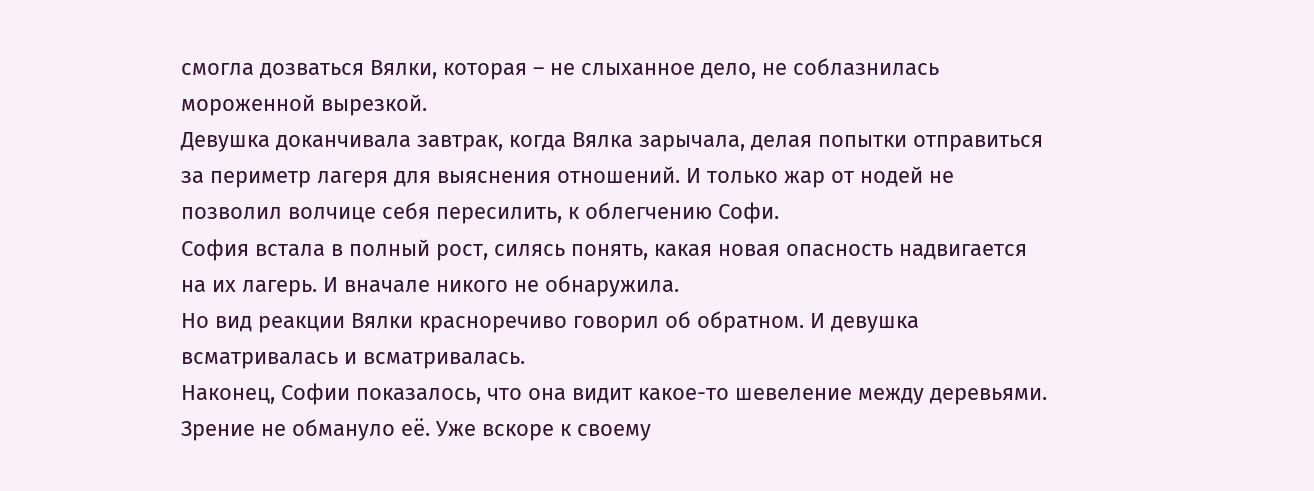смогла дозваться Вялки, которая – не слыханное дело, не соблазнилась мороженной вырезкой.
Девушка доканчивала завтрак, когда Вялка зарычала, делая попытки отправиться за периметр лагеря для выяснения отношений. И только жар от нодей не позволил волчице себя пересилить, к облегчению Софи.
София встала в полный рост, силясь понять, какая новая опасность надвигается на их лагерь. И вначале никого не обнаружила.
Но вид реакции Вялки красноречиво говорил об обратном. И девушка всматривалась и всматривалась.
Наконец, Софии показалось, что она видит какое-то шевеление между деревьями.
Зрение не обмануло её. Уже вскоре к своему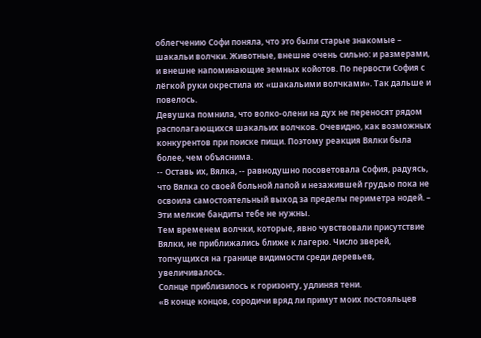облегчению Софи поняла, что это были старые знакомые – шакальи волчки. Животные, внешне очень сильно: и размерами, и внешне напоминающие земных койотов. По первости София с лёгкой руки окрестила их «шакальими волчками». Так дальше и повелось.
Девушка помнила, что волко-олени на дух не переносят рядом располагающихся шакальих волчков. Очевидно, как возможных конкурентов при поиске пищи. Поэтому реакция Вялки была более, чем объяснима.
-- Оставь их, Вялка, -- равнодушно посоветовала София, радуясь, что Вялка со своей больной лапой и незажившей грудью пока не освоила самостоятельный выход за пределы периметра нодей. – Эти мелкие бандиты тебе не нужны.
Тем временем волчки, которые, явно чувствовали присутствие Вялки, не приближались ближе к лагерю. Число зверей, топчущихся на границе видимости среди деревьев, увеличивалось.
Солнце приблизилось к горизонту, удлиняя тени.
«В конце концов, сородичи вряд ли примут моих постояльцев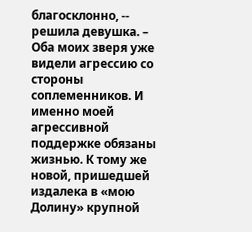благосклонно, -- решила девушка. – Оба моих зверя уже видели агрессию со стороны соплеменников. И именно моей агрессивной поддержке обязаны жизнью. К тому же новой, пришедшей издалека в «мою Долину» крупной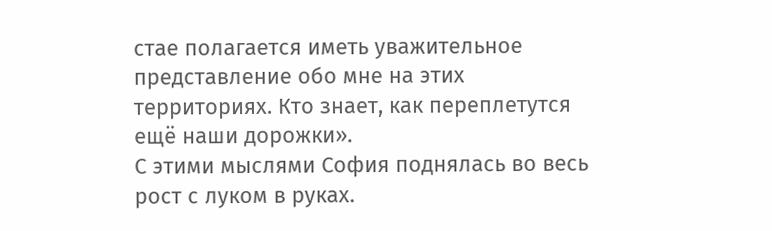стае полагается иметь уважительное представление обо мне на этих территориях. Кто знает, как переплетутся ещё наши дорожки».
С этими мыслями София поднялась во весь рост с луком в руках.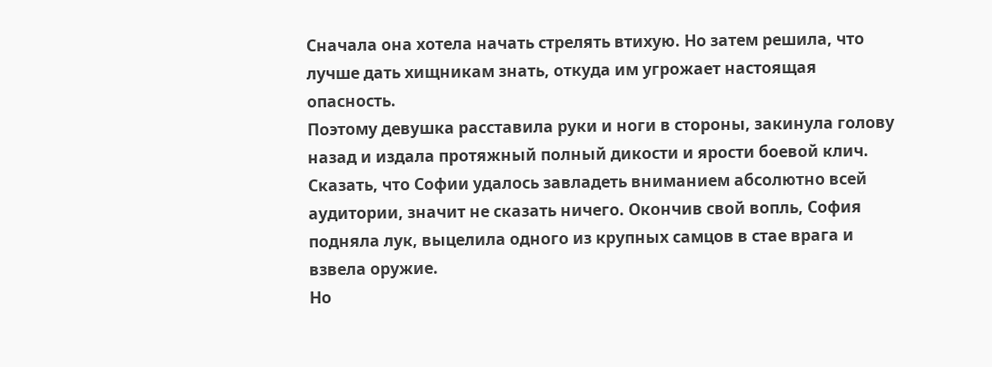Сначала она хотела начать стрелять втихую. Но затем решила, что лучше дать хищникам знать, откуда им угрожает настоящая опасность.
Поэтому девушка расставила руки и ноги в стороны, закинула голову назад и издала протяжный полный дикости и ярости боевой клич.
Сказать, что Софии удалось завладеть вниманием абсолютно всей аудитории, значит не сказать ничего. Окончив свой вопль, София подняла лук, выцелила одного из крупных самцов в стае врага и взвела оружие.
Но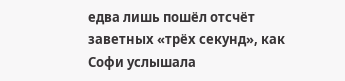едва лишь пошёл отсчёт заветных «трёх секунд», как Софи услышала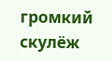громкий скулёж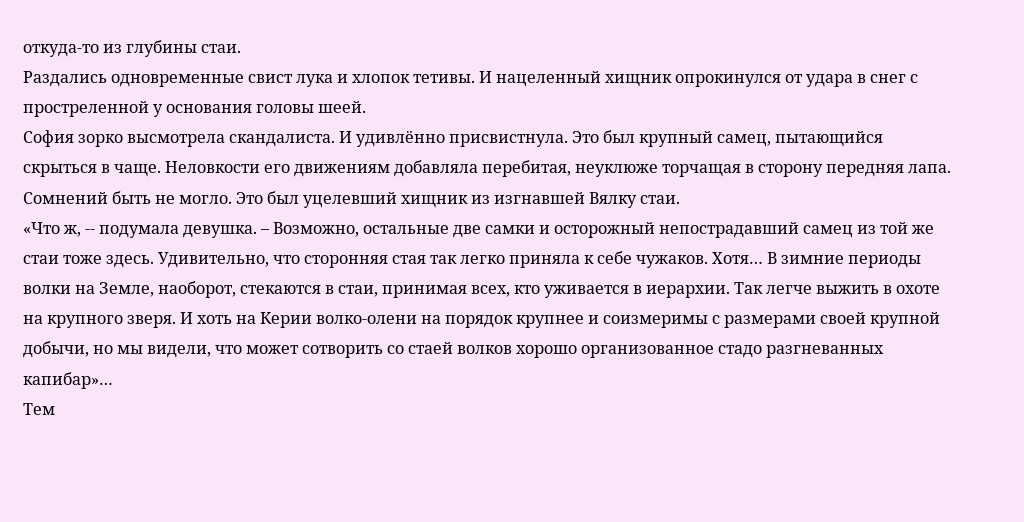откуда-то из глубины стаи.
Раздались одновременные свист лука и хлопок тетивы. И нацеленный хищник опрокинулся от удара в снег с простреленной у основания головы шеей.
София зорко высмотрела скандалиста. И удивлённо присвистнула. Это был крупный самец, пытающийся скрыться в чаще. Неловкости его движениям добавляла перебитая, неуклюже торчащая в сторону передняя лапа. Сомнений быть не могло. Это был уцелевший хищник из изгнавшей Вялку стаи.
«Что ж, -- подумала девушка. – Возможно, остальные две самки и осторожный непострадавший самец из той же стаи тоже здесь. Удивительно, что сторонняя стая так легко приняла к себе чужаков. Хотя… В зимние периоды волки на Земле, наоборот, стекаются в стаи, принимая всех, кто уживается в иерархии. Так легче выжить в охоте на крупного зверя. И хоть на Керии волко-олени на порядок крупнее и соизмеримы с размерами своей крупной добычи, но мы видели, что может сотворить со стаей волков хорошо организованное стадо разгневанных капибар»…
Тем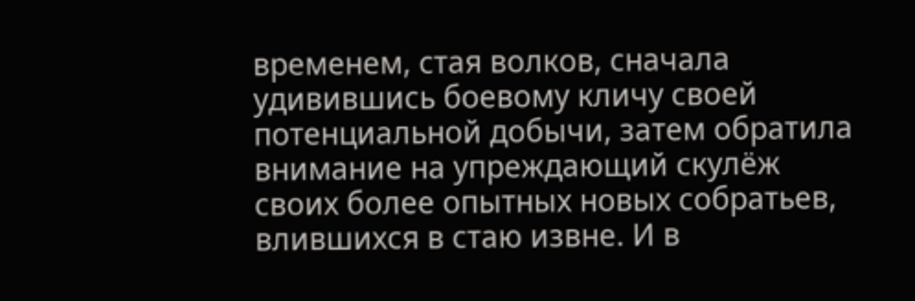временем, стая волков, сначала удивившись боевому кличу своей потенциальной добычи, затем обратила внимание на упреждающий скулёж своих более опытных новых собратьев, влившихся в стаю извне. И в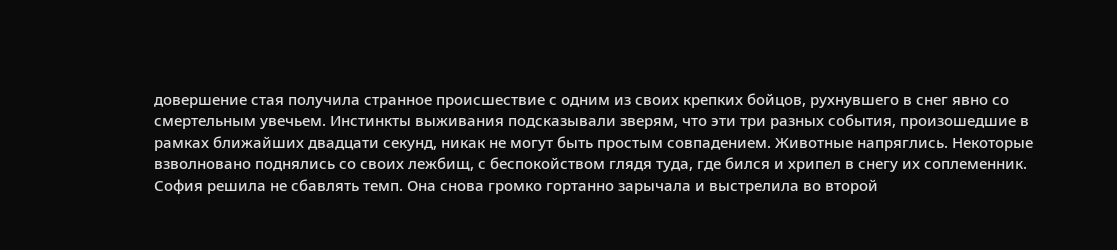довершение стая получила странное происшествие с одним из своих крепких бойцов, рухнувшего в снег явно со смертельным увечьем. Инстинкты выживания подсказывали зверям, что эти три разных события, произошедшие в рамках ближайших двадцати секунд, никак не могут быть простым совпадением. Животные напряглись. Некоторые взволновано поднялись со своих лежбищ, с беспокойством глядя туда, где бился и хрипел в снегу их соплеменник.
София решила не сбавлять темп. Она снова громко гортанно зарычала и выстрелила во второй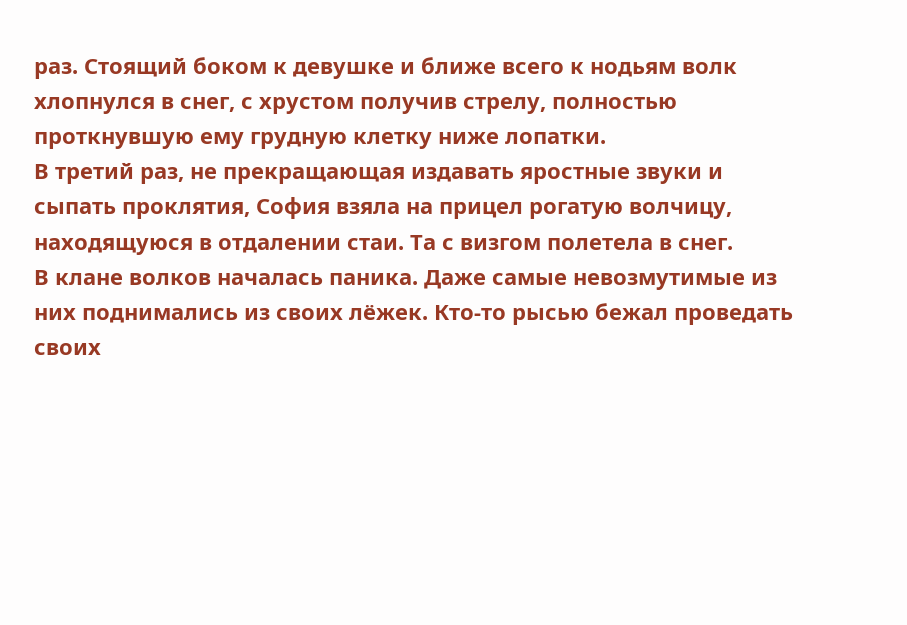раз. Стоящий боком к девушке и ближе всего к нодьям волк хлопнулся в снег, с хрустом получив стрелу, полностью проткнувшую ему грудную клетку ниже лопатки.
В третий раз, не прекращающая издавать яростные звуки и сыпать проклятия, София взяла на прицел рогатую волчицу, находящуюся в отдалении стаи. Та с визгом полетела в снег.
В клане волков началась паника. Даже самые невозмутимые из них поднимались из своих лёжек. Кто-то рысью бежал проведать своих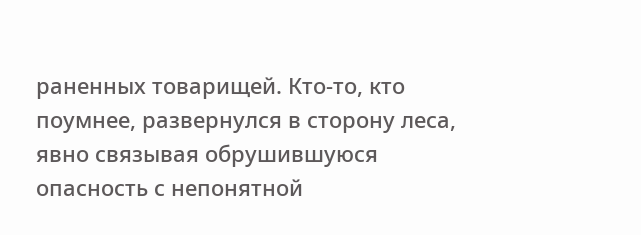раненных товарищей. Кто-то, кто поумнее, развернулся в сторону леса, явно связывая обрушившуюся опасность с непонятной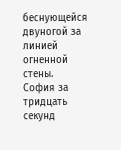беснующейся двуногой за линией огненной стены.
София за тридцать секунд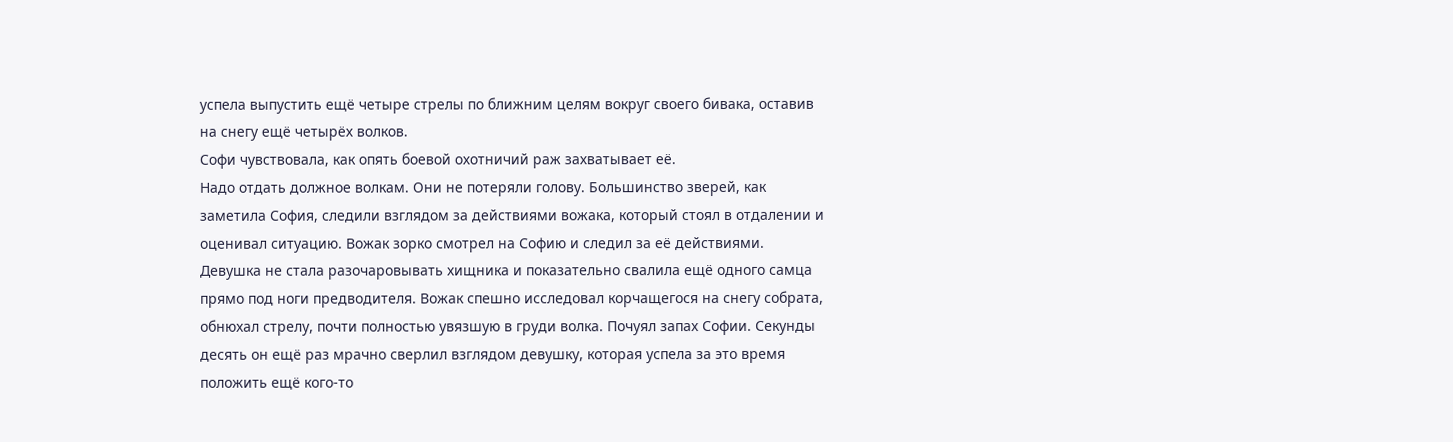успела выпустить ещё четыре стрелы по ближним целям вокруг своего бивака, оставив на снегу ещё четырёх волков.
Софи чувствовала, как опять боевой охотничий раж захватывает её.
Надо отдать должное волкам. Они не потеряли голову. Большинство зверей, как заметила София, следили взглядом за действиями вожака, который стоял в отдалении и оценивал ситуацию. Вожак зорко смотрел на Софию и следил за её действиями.
Девушка не стала разочаровывать хищника и показательно свалила ещё одного самца прямо под ноги предводителя. Вожак спешно исследовал корчащегося на снегу собрата, обнюхал стрелу, почти полностью увязшую в груди волка. Почуял запах Софии. Секунды десять он ещё раз мрачно сверлил взглядом девушку, которая успела за это время положить ещё кого-то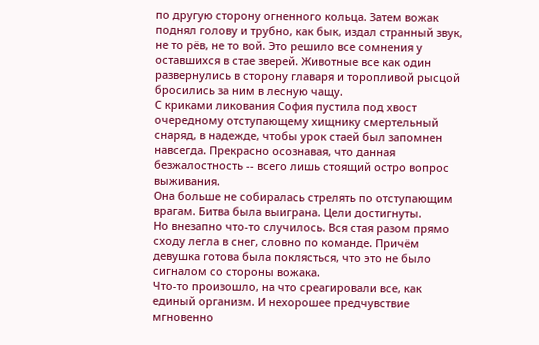по другую сторону огненного кольца. Затем вожак поднял голову и трубно, как бык, издал странный звук, не то рёв, не то вой. Это решило все сомнения у оставшихся в стае зверей. Животные все как один развернулись в сторону главаря и торопливой рысцой бросились за ним в лесную чащу.
С криками ликования София пустила под хвост очередному отступающему хищнику смертельный снаряд, в надежде, чтобы урок стаей был запомнен навсегда. Прекрасно осознавая, что данная безжалостность -- всего лишь стоящий остро вопрос выживания.
Она больше не собиралась стрелять по отступающим врагам. Битва была выиграна. Цели достигнуты.
Но внезапно что-то случилось. Вся стая разом прямо сходу легла в снег, словно по команде. Причём девушка готова была поклясться, что это не было сигналом со стороны вожака.
Что-то произошло, на что среагировали все, как единый организм. И нехорошее предчувствие мгновенно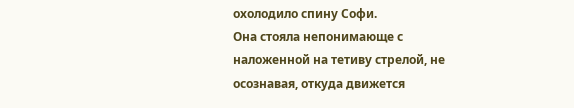охолодило спину Софи.
Она стояла непонимающе с наложенной на тетиву стрелой, не осознавая, откуда движется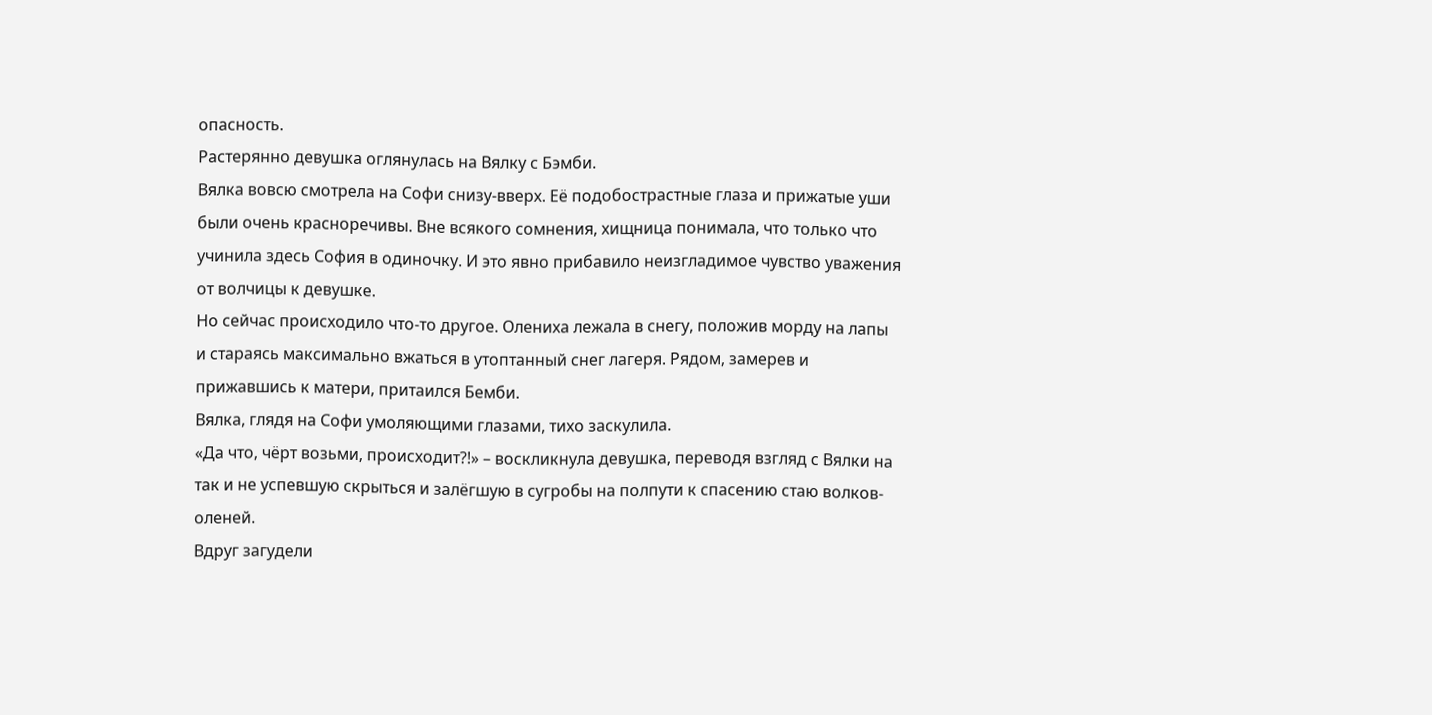опасность.
Растерянно девушка оглянулась на Вялку с Бэмби.
Вялка вовсю смотрела на Софи снизу-вверх. Её подобострастные глаза и прижатые уши были очень красноречивы. Вне всякого сомнения, хищница понимала, что только что учинила здесь София в одиночку. И это явно прибавило неизгладимое чувство уважения от волчицы к девушке.
Но сейчас происходило что-то другое. Олениха лежала в снегу, положив морду на лапы и стараясь максимально вжаться в утоптанный снег лагеря. Рядом, замерев и прижавшись к матери, притаился Бемби.
Вялка, глядя на Софи умоляющими глазами, тихо заскулила.
«Да что, чёрт возьми, происходит?!» – воскликнула девушка, переводя взгляд с Вялки на так и не успевшую скрыться и залёгшую в сугробы на полпути к спасению стаю волков-оленей.
Вдруг загудели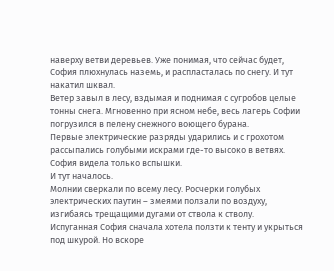наверху ветви деревьев. Уже понимая, что сейчас будет, София плюхнулась наземь, и распласталась по снегу. И тут накатил шквал.
Ветер завыл в лесу, вздымая и поднимая с сугробов целые тонны снега. Мгновенно при ясном небе, весь лагерь Софии погрузился в пелену снежного воющего бурана.
Первые электрические разряды ударились и с грохотом рассыпались голубыми искрами где-то высоко в ветвях. София видела только вспышки.
И тут началось.
Молнии сверкали по всему лесу. Росчерки голубых электрических паутин – змеями ползали по воздуху, изгибаясь трещащими дугами от ствола к стволу.
Испуганная София сначала хотела ползти к тенту и укрыться под шкурой. Но вскоре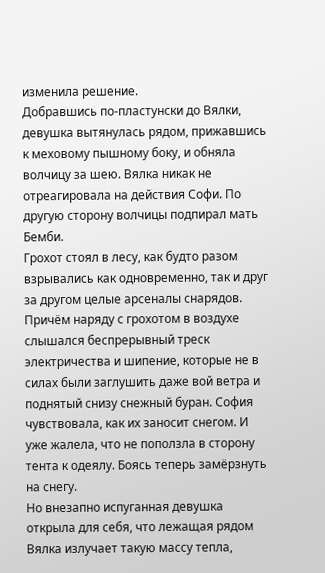изменила решение.
Добравшись по-пластунски до Вялки, девушка вытянулась рядом, прижавшись к меховому пышному боку, и обняла волчицу за шею. Вялка никак не отреагировала на действия Софи. По другую сторону волчицы подпирал мать Бемби.
Грохот стоял в лесу, как будто разом взрывались как одновременно, так и друг за другом целые арсеналы снарядов. Причём наряду с грохотом в воздухе слышался беспрерывный треск электричества и шипение, которые не в силах были заглушить даже вой ветра и поднятый снизу снежный буран. София чувствовала, как их заносит снегом. И уже жалела, что не поползла в сторону тента к одеялу. Боясь теперь замёрзнуть на снегу.
Но внезапно испуганная девушка открыла для себя, что лежащая рядом Вялка излучает такую массу тепла,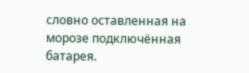словно оставленная на морозе подключённая батарея.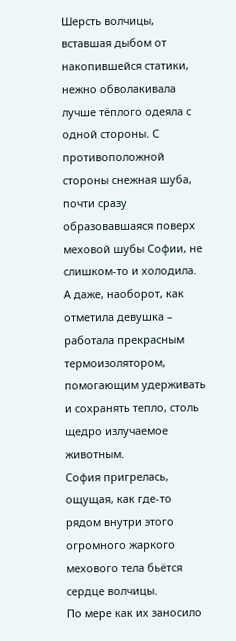Шерсть волчицы, вставшая дыбом от накопившейся статики, нежно обволакивала лучше тёплого одеяла с одной стороны. С противоположной стороны снежная шуба, почти сразу образовавшаяся поверх меховой шубы Софии, не слишком-то и холодила. А даже, наоборот, как отметила девушка – работала прекрасным термоизолятором, помогающим удерживать и сохранять тепло, столь щедро излучаемое животным.
София пригрелась, ощущая, как где-то рядом внутри этого огромного жаркого мехового тела бьётся сердце волчицы.
По мере как их заносило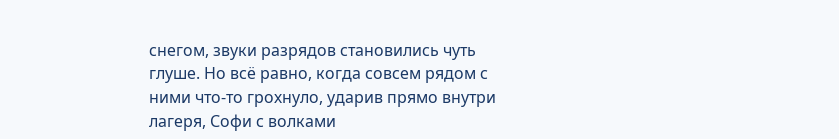снегом, звуки разрядов становились чуть глуше. Но всё равно, когда совсем рядом с ними что-то грохнуло, ударив прямо внутри лагеря, Софи с волками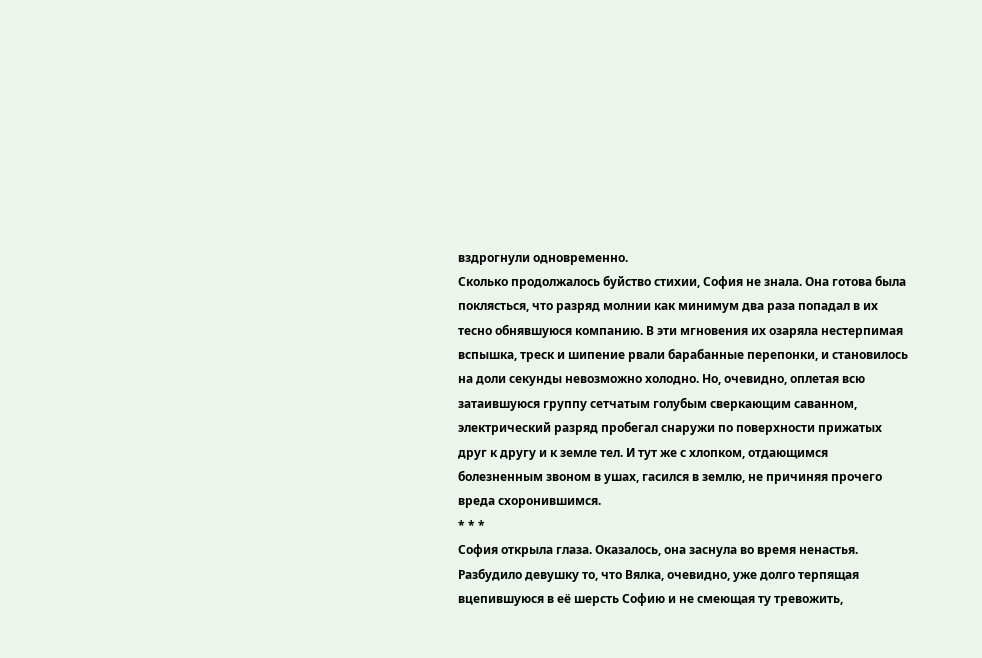вздрогнули одновременно.
Сколько продолжалось буйство стихии, София не знала. Она готова была поклясться, что разряд молнии как минимум два раза попадал в их тесно обнявшуюся компанию. В эти мгновения их озаряла нестерпимая вспышка, треск и шипение рвали барабанные перепонки, и становилось на доли секунды невозможно холодно. Но, очевидно, оплетая всю затаившуюся группу сетчатым голубым сверкающим саванном, электрический разряд пробегал снаружи по поверхности прижатых друг к другу и к земле тел. И тут же с хлопком, отдающимся болезненным звоном в ушах, гасился в землю, не причиняя прочего вреда схоронившимся.
* * *
София открыла глаза. Оказалось, она заснула во время ненастья. Разбудило девушку то, что Вялка, очевидно, уже долго терпящая вцепившуюся в её шерсть Софию и не смеющая ту тревожить,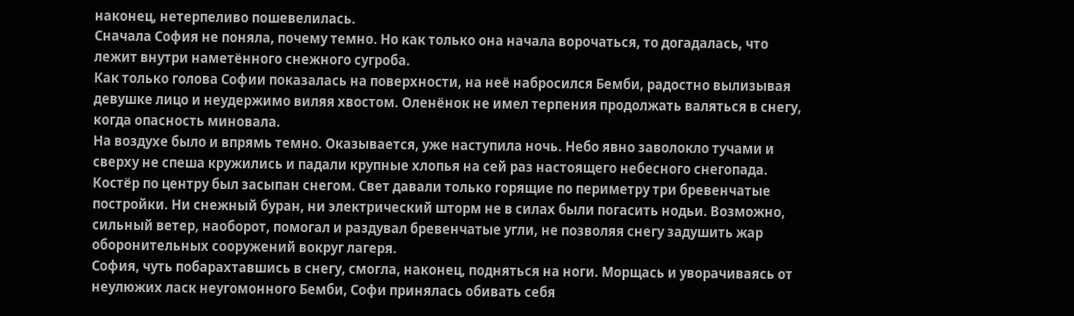наконец, нетерпеливо пошевелилась.
Сначала София не поняла, почему темно. Но как только она начала ворочаться, то догадалась, что лежит внутри наметённого снежного сугроба.
Как только голова Софии показалась на поверхности, на неё набросился Бемби, радостно вылизывая девушке лицо и неудержимо виляя хвостом. Оленёнок не имел терпения продолжать валяться в снегу, когда опасность миновала.
На воздухе было и впрямь темно. Оказывается, уже наступила ночь. Небо явно заволокло тучами и сверху не спеша кружились и падали крупные хлопья на сей раз настоящего небесного снегопада. Костёр по центру был засыпан снегом. Свет давали только горящие по периметру три бревенчатые постройки. Ни снежный буран, ни электрический шторм не в силах были погасить нодьи. Возможно, сильный ветер, наоборот, помогал и раздувал бревенчатые угли, не позволяя снегу задушить жар оборонительных сооружений вокруг лагеря.
София, чуть побарахтавшись в снегу, смогла, наконец, подняться на ноги. Морщась и уворачиваясь от неулюжих ласк неугомонного Бемби, Софи принялась обивать себя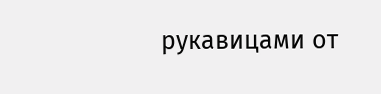рукавицами от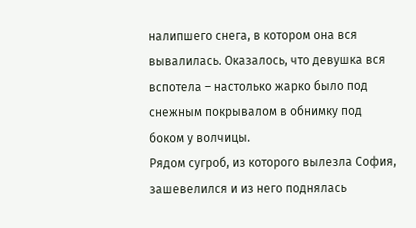налипшего снега, в котором она вся вывалилась. Оказалось, что девушка вся вспотела – настолько жарко было под снежным покрывалом в обнимку под боком у волчицы.
Рядом сугроб, из которого вылезла София, зашевелился и из него поднялась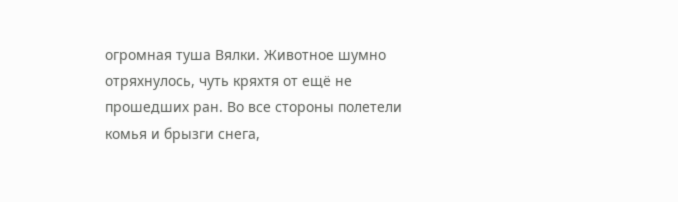огромная туша Вялки. Животное шумно отряхнулось, чуть кряхтя от ещё не прошедших ран. Во все стороны полетели комья и брызги снега,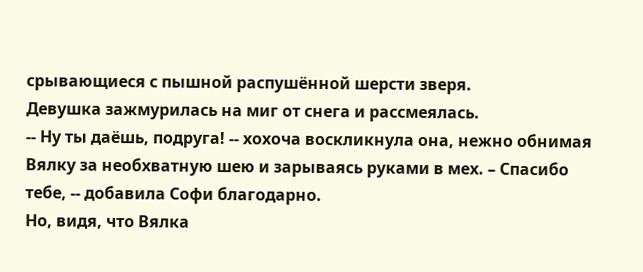срывающиеся с пышной распушённой шерсти зверя.
Девушка зажмурилась на миг от снега и рассмеялась.
-- Ну ты даёшь, подруга! -- хохоча воскликнула она, нежно обнимая Вялку за необхватную шею и зарываясь руками в мех. – Спасибо тебе, -- добавила Софи благодарно.
Но, видя, что Вялка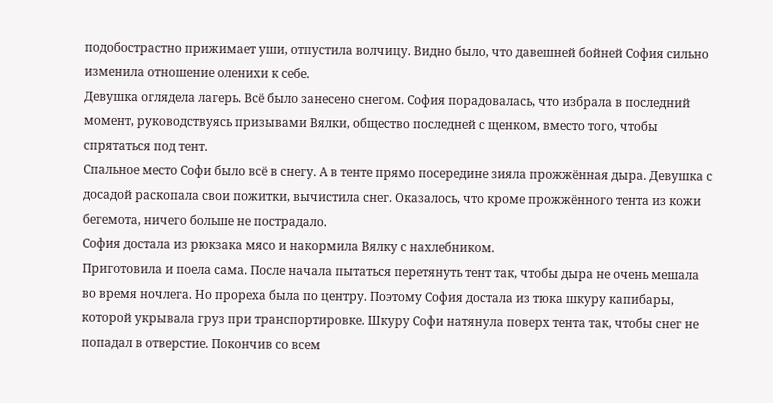подобострастно прижимает уши, отпустила волчицу. Видно было, что давешней бойней София сильно изменила отношение оленихи к себе.
Девушка оглядела лагерь. Всё было занесено снегом. София порадовалась, что избрала в последний момент, руководствуясь призывами Вялки, общество последней с щенком, вместо того, чтобы спрятаться под тент.
Спальное место Софи было всё в снегу. А в тенте прямо посередине зияла прожжённая дыра. Девушка с досадой раскопала свои пожитки, вычистила снег. Оказалось, что кроме прожжённого тента из кожи бегемота, ничего больше не пострадало.
София достала из рюкзака мясо и накормила Вялку с нахлебником.
Приготовила и поела сама. После начала пытаться перетянуть тент так, чтобы дыра не очень мешала во время ночлега. Но прореха была по центру. Поэтому София достала из тюка шкуру капибары, которой укрывала груз при транспортировке. Шкуру Софи натянула поверх тента так, чтобы снег не попадал в отверстие. Покончив со всем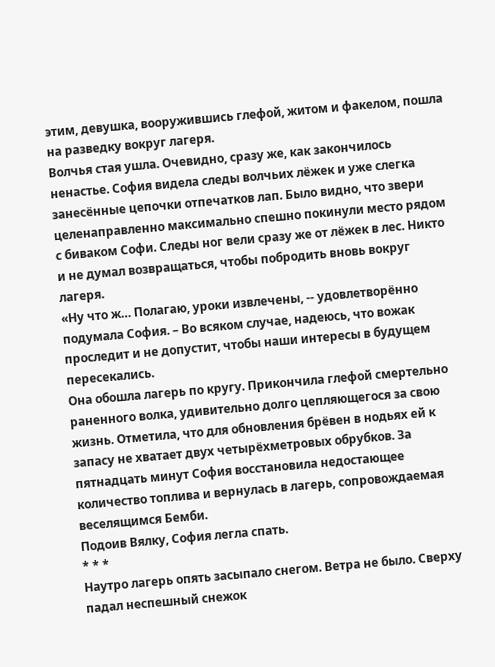этим, девушка, вооружившись глефой, житом и факелом, пошла на разведку вокруг лагеря.
Волчья стая ушла. Очевидно, сразу же, как закончилось ненастье. София видела следы волчьих лёжек и уже слегка занесённые цепочки отпечатков лап. Было видно, что звери целенаправленно максимально спешно покинули место рядом с биваком Софи. Следы ног вели сразу же от лёжек в лес. Никто и не думал возвращаться, чтобы побродить вновь вокруг лагеря.
«Ну что ж… Полагаю, уроки извлечены, -- удовлетворённо подумала София. – Во всяком случае, надеюсь, что вожак проследит и не допустит, чтобы наши интересы в будущем пересекались.
Она обошла лагерь по кругу. Прикончила глефой смертельно раненного волка, удивительно долго цепляющегося за свою жизнь. Отметила, что для обновления брёвен в нодьях ей к запасу не хватает двух четырёхметровых обрубков. За пятнадцать минут София восстановила недостающее количество топлива и вернулась в лагерь, сопровождаемая веселящимся Бемби.
Подоив Вялку, София легла спать.
* * *
Наутро лагерь опять засыпало снегом. Ветра не было. Сверху падал неспешный снежок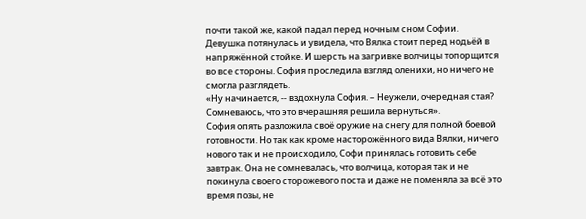почти такой же, какой падал перед ночным сном Софии.
Девушка потянулась и увидела, что Вялка стоит перед нодьёй в напряжённой стойке. И шерсть на загривке волчицы топорщится во все стороны. София проследила взгляд оленихи, но ничего не смогла разглядеть.
«Ну начинается, -- вздохнула София. – Неужели, очередная стая? Сомневаюсь, что это вчерашняя решила вернуться».
София опять разложила своё оружие на снегу для полной боевой готовности. Но так как кроме насторожённого вида Вялки, ничего нового так и не происходило, Софи принялась готовить себе завтрак. Она не сомневалась, что волчица, которая так и не покинула своего сторожевого поста и даже не поменяла за всё это время позы, не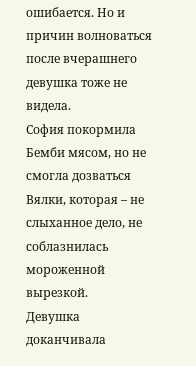ошибается. Но и причин волноваться после вчерашнего девушка тоже не видела.
София покормила Бемби мясом, но не смогла дозваться Вялки, которая – не слыханное дело, не соблазнилась мороженной вырезкой.
Девушка доканчивала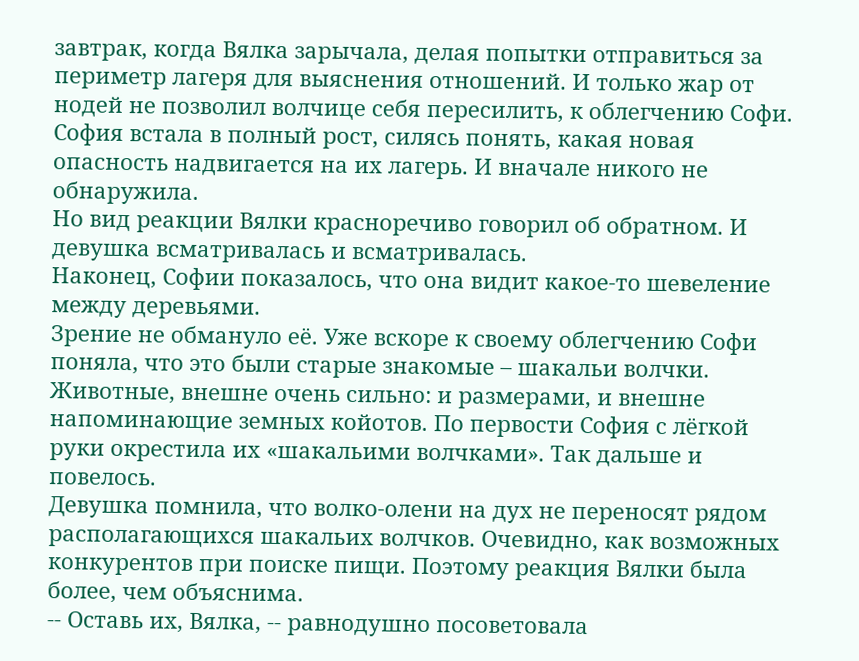завтрак, когда Вялка зарычала, делая попытки отправиться за периметр лагеря для выяснения отношений. И только жар от нодей не позволил волчице себя пересилить, к облегчению Софи.
София встала в полный рост, силясь понять, какая новая опасность надвигается на их лагерь. И вначале никого не обнаружила.
Но вид реакции Вялки красноречиво говорил об обратном. И девушка всматривалась и всматривалась.
Наконец, Софии показалось, что она видит какое-то шевеление между деревьями.
Зрение не обмануло её. Уже вскоре к своему облегчению Софи поняла, что это были старые знакомые – шакальи волчки. Животные, внешне очень сильно: и размерами, и внешне напоминающие земных койотов. По первости София с лёгкой руки окрестила их «шакальими волчками». Так дальше и повелось.
Девушка помнила, что волко-олени на дух не переносят рядом располагающихся шакальих волчков. Очевидно, как возможных конкурентов при поиске пищи. Поэтому реакция Вялки была более, чем объяснима.
-- Оставь их, Вялка, -- равнодушно посоветовала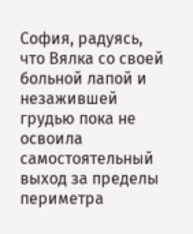София, радуясь, что Вялка со своей больной лапой и незажившей грудью пока не освоила самостоятельный выход за пределы периметра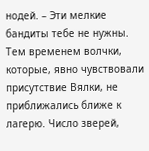нодей. – Эти мелкие бандиты тебе не нужны.
Тем временем волчки, которые, явно чувствовали присутствие Вялки, не приближались ближе к лагерю. Число зверей,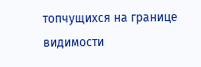топчущихся на границе видимости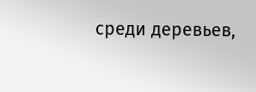среди деревьев,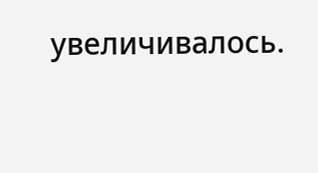увеличивалось.